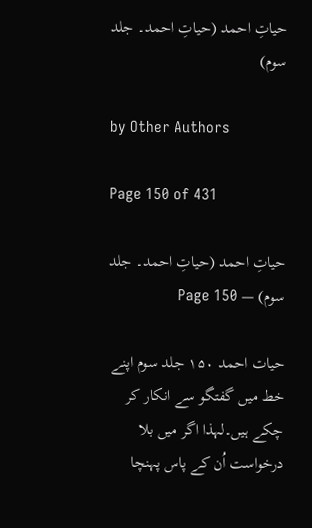حیاتِ احمد (حیاتِ احمد۔ جلد سوم)

by Other Authors

Page 150 of 431

حیاتِ احمد (حیاتِ احمد۔ جلد سوم) — Page 150

حیات احمد ۱۵۰ جلد سوم اپنے خط میں گفتگو سے انکار کر چکے ہیں۔لہذا اگر میں بلا درخواست اُن کے پاس پہنچا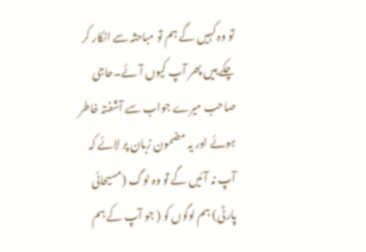تو وہ کہیں گے ہم تو مباحثہ سے انکار کر چکے ہیں پھر آپ کیوں آئے۔حاجی صاحب میرے جواب سے آشفتہ خاطر ہوئے اور یہ مضمون زبان پر لائے کہ آپ نہ آئیں گے تو وہ لوگ (مسیحائی پارٹی) ہم لوگوں کو ( جو آپ کے ہم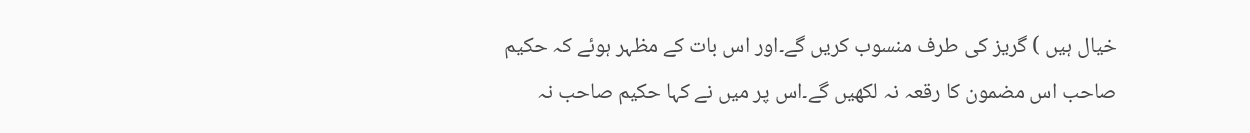خیال ہیں ) گریز کی طرف منسوب کریں گے۔اور اس بات کے مظہر ہوئے کہ حکیم صاحب اس مضمون کا رقعہ نہ لکھیں گے۔اس پر میں نے کہا حکیم صاحب نہ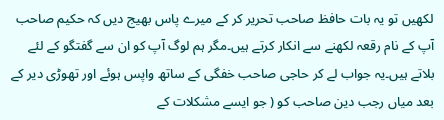لکھیں تو یہ بات حافظ صاحب تحریر کر کے میرے پاس بھیج دیں کہ حکیم صاحب آپ کے نام رقعہ لکھنے سے انکار کرتے ہیں۔مگر ہم لوگ آپ کو ان سے گفتگو کے لئے بلاتے ہیں۔یہ جواب لے کر حاجی صاحب خفگی کے ساتھ واپس ہوئے اور تھوڑی دیر کے بعد میاں رجب دین صاحب کو ( جو ایسے مشکلات کے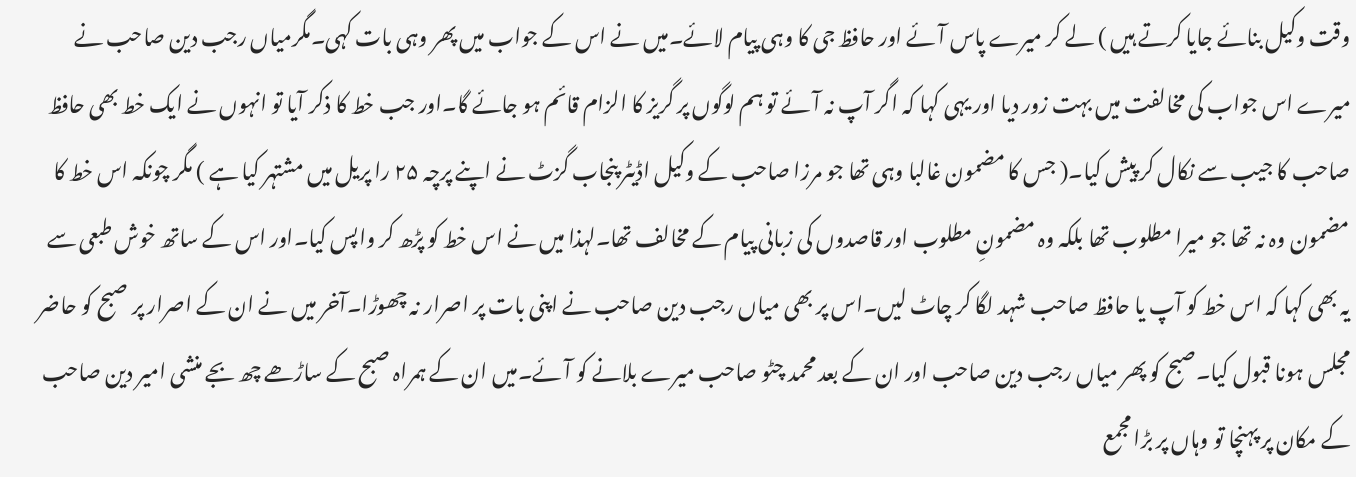وقت وکیل بنائے جایا کرتے ہیں ) لے کر میرے پاس آئے اور حافظ جی کا وہی پیام لائے۔میں نے اس کے جواب میں پھر وہی بات کہی۔مگرمیاں رجب دین صاحب نے میرے اس جواب کی مخالفت میں بہت زور دیا اور یہی کہا کہ اگر آپ نہ آئے تو ہم لوگوں پر گریز کا الزام قائم ہو جائے گا۔اور جب خط کا ذکر آیا تو انہوں نے ایک خط بھی حافظ صاحب کا جیب سے نکال کر پیش کیا۔( جس کا مضمون غالبا وہی تھا جو مرزا صاحب کے وکیل اڈیٹر پنجاب گزٹ نے اپنے پرچہ ۲۵ را پریل میں مشتہر کیا ہے ) مگر چونکہ اس خط کا مضمون وہ نہ تھا جو میرا مطلوب تھا بلکہ وہ مضمونِ مطلوب اور قاصدوں کی زبانی پیام کے مخالف تھا۔لہذا میں نے اس خط کو پڑھ کر واپس کیا۔اور اس کے ساتھ خوش طبعی سے یہ بھی کہا کہ اس خط کو آپ یا حافظ صاحب شہد لگا کر چاٹ لیں۔اس پر بھی میاں رجب دین صاحب نے اپنی بات پر اصرار نہ چھوڑا۔آخر میں نے ان کے اصرار پر صبح کو حاضر مجلس ہونا قبول کیا۔صبح کو پھر میاں رجب دین صاحب اور ان کے بعد محمد چٹو صاحب میرے بلانے کو آئے۔میں ان کے ہمراہ صبح کے ساڑھے چھ بجے منشی امیر دین صاحب کے مکان پر پہنچا تو وہاں پر بڑا مجمع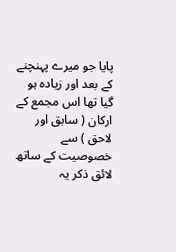پایا جو میرے پہنچنے کے بعد اور زیادہ ہو گیا تھا اس مجمع کے ارکان ( سابق اور لاحق ) سے خصوصیت کے ساتھ لائق ذکر یہ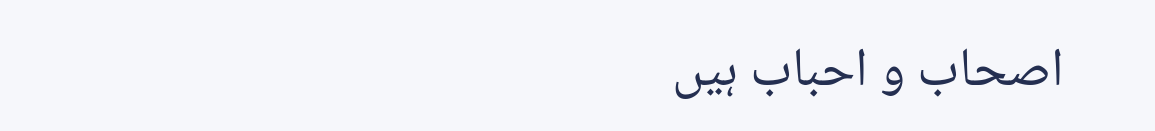اصحاب و احباب ہیں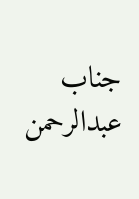جناب عبدالرحمن